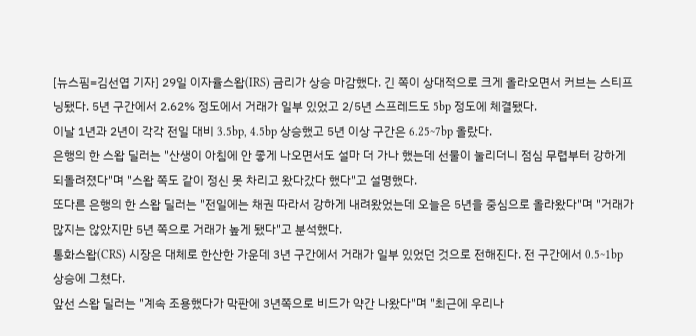[뉴스핌=김선엽 기자] 29일 이자율스왑(IRS) 금리가 상승 마감했다. 긴 쪽이 상대적으로 크게 올라오면서 커브는 스티프닝됐다. 5년 구간에서 2.62% 정도에서 거래가 일부 있었고 2/5년 스프레드도 5bp 정도에 체결됐다.
이날 1년과 2년이 각각 전일 대비 3.5bp, 4.5bp 상승했고 5년 이상 구간은 6.25~7bp 올랐다.
은행의 한 스왑 딜러는 "산생이 아침에 안 좋게 나오면서도 설마 더 가나 했는데 선물이 눌리더니 점심 무렵부터 강하게 되돌려졌다"며 "스왑 쪽도 같이 정신 못 차리고 왔다갔다 했다"고 설명했다.
또다른 은행의 한 스왑 딜러는 "전일에는 채권 따라서 강하게 내려왔었는데 오늘은 5년을 중심으로 올라왔다"며 "거래가 많지는 않았지만 5년 쪽으로 거래가 높게 됐다"고 분석했다.
통화스왑(CRS) 시장은 대체로 한산한 가운데 3년 구간에서 거래가 일부 있었던 것으로 전해진다. 전 구간에서 0.5~1bp 상승에 그쳤다.
앞선 스왑 딜러는 "계속 조용했다가 막판에 3년쪽으로 비드가 약간 나왔다"며 "최근에 우리나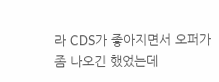라 CDS가 좋아지면서 오퍼가 좀 나오긴 했었는데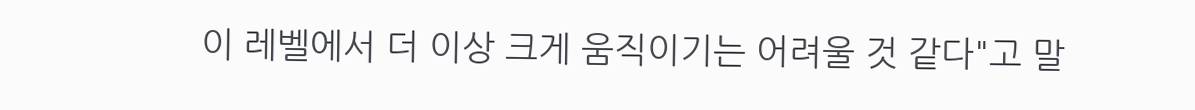이 레벨에서 더 이상 크게 움직이기는 어려울 것 같다"고 말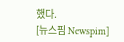했다.
[뉴스핌 Newspim]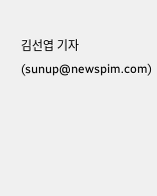김선엽 기자 (sunup@newspim.com)